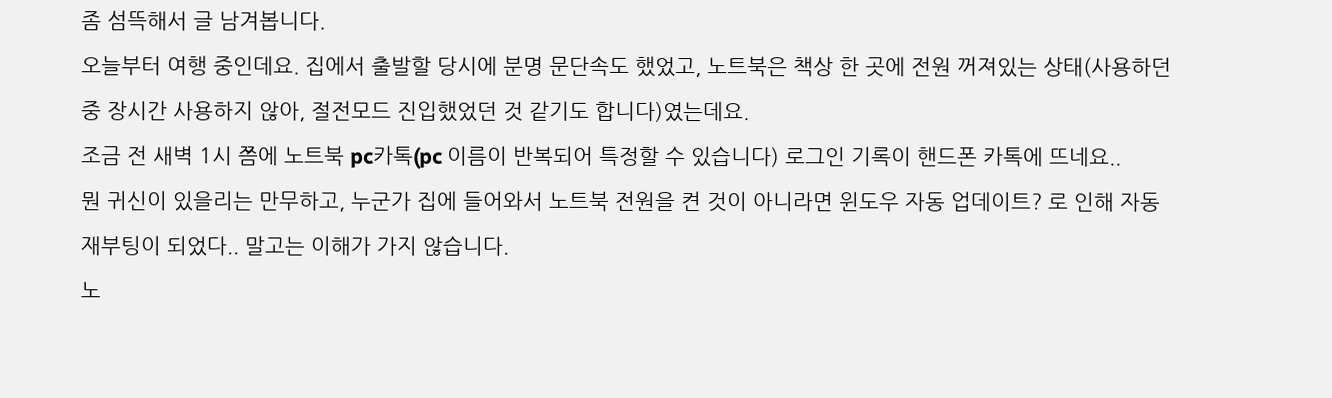좀 섬뜩해서 글 남겨봅니다.
오늘부터 여행 중인데요. 집에서 출발할 당시에 분명 문단속도 했었고, 노트북은 책상 한 곳에 전원 꺼져있는 상태(사용하던 중 장시간 사용하지 않아, 절전모드 진입했었던 것 같기도 합니다)였는데요.
조금 전 새벽 1시 쯤에 노트북 pc카톡(pc 이름이 반복되어 특정할 수 있습니다) 로그인 기록이 핸드폰 카톡에 뜨네요..
뭔 귀신이 있을리는 만무하고, 누군가 집에 들어와서 노트북 전원을 켠 것이 아니라면 윈도우 자동 업데이트? 로 인해 자동 재부팅이 되었다.. 말고는 이해가 가지 않습니다.
노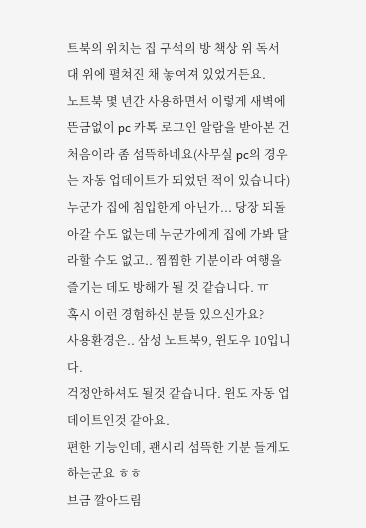트북의 위치는 집 구석의 방 책상 위 독서대 위에 펼쳐진 채 놓여져 있었거든요.
노트북 몇 년간 사용하면서 이렇게 새벽에 뜬금없이 pc 카톡 로그인 알람을 받아본 건 처음이라 좀 섬뜩하네요(사무실 pc의 경우는 자동 업데이트가 되었던 적이 있습니다)
누군가 집에 침입한게 아닌가... 당장 되돌아갈 수도 없는데 누군가에게 집에 가봐 달라할 수도 없고.. 찜찜한 기분이라 여행을 즐기는 데도 방해가 될 것 같습니다. ㅠ
혹시 이런 경험하신 분들 있으신가요?
사용환경은.. 삼성 노트북9, 윈도우 10입니다.
걱정안하셔도 될것 같습니다. 윈도 자동 업데이트인것 같아요.
편한 기능인데, 괜시리 섬뜩한 기분 들게도 하는군요 ㅎㅎ
브금 깔아드림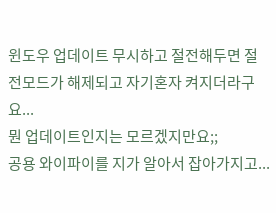윈도우 업데이트 무시하고 절전해두면 절전모드가 해제되고 자기혼자 켜지더라구요...
뭔 업데이트인지는 모르겠지만요;;
공용 와이파이를 지가 알아서 잡아가지고...